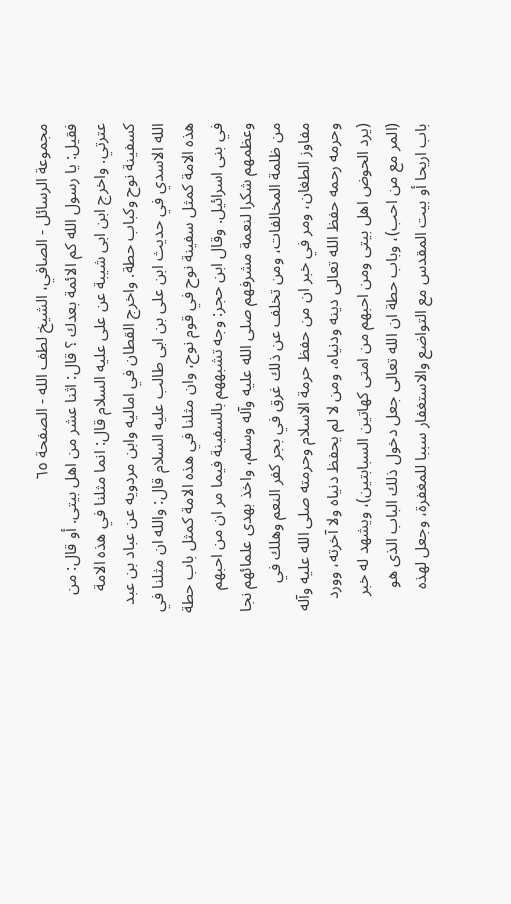مجموعة الرسائل - الصافي، الشيخ لطف الله - الصفحة ٦٥
فقيل: يا رسول الله كم الائمة بعدك ؟ قال: اثنا عشر من اهل بيتى. أو قال: من عترتي. واخرج ابن ابى شيبة عن على عليه السلام قال: انما مثلنا في هذه الامة كسفينة نوح وكباب حطة. واخرج القطان في اماليه وابن مردويه عن عباد بن عبد الله الاسدي في حديث ابن على بن ابى طالب عليه السلام قال: والله ان مثلنا في هذه الامة كمثل سفينة نوح في قوم نوح، وان مثلنا في هذه الامة كمثل باب حطة في بنى اسرائيل. وقال ابن حجر: وجه تشبههم بالسفينة فيما مر ان من احبهم وعظمهم شكرا لنعمة مشرفهم صلى الله عليه وآله وسلم، واخذ بهدى علمائهم نجا من ظلمة المخالفات، ومن تخلف عن ذلك غرق في بجر كفر النعم وهلك في مفاوز الطغان، ومر في خبر ان من حفظ حرمة الاسلام وحرمته صلى الله عليه وآله وحرمه رحمه حفظ الله تعالى دينه ودنياه، ومن لا لم يحفظ دنياه ولا آخرته، وورد (يرد الحوض اهل بيتى ومن احبهم من امتى كهاتين السبابتين)، ويشهد له خبر (المر مع من احب)، وباب حطة ان الله تعالى جعل دخول ذلك الباب الذى هو باب اريحا أو بيت المقدس مع التواضع والاستغفار سببا للمغفرة، وجعل لهذه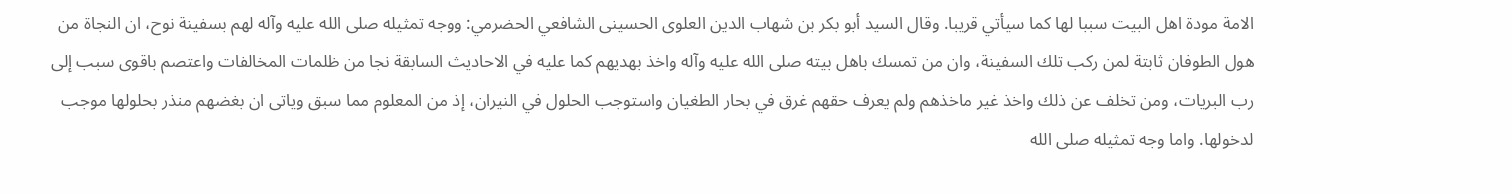الامة مودة اهل البيت سببا لها كما سيأتي قريبا. وقال السيد أبو بكر بن شهاب الدين العلوى الحسينى الشافعي الحضرمي: ووجه تمثيله صلى الله عليه وآله لهم بسفينة نوح، ان النجاة من هول الطوفان ثابتة لمن ركب تلك السفينة، وان من تمسك باهل بيته صلى الله عليه وآله واخذ بهديهم كما عليه في الاحاديث السابقة نجا من ظلمات المخالفات واعتصم باقوى سبب إلى رب البريات، ومن تخلف عن ذلك واخذ غير ماخذهم ولم يعرف حقهم غرق في بحار الطغيان واستوجب الحلول في النيران، إذ من المعلوم مما سبق وياتى ان بغضهم منذر بحلولها موجب لدخولها. واما وجه تمثيله صلى الله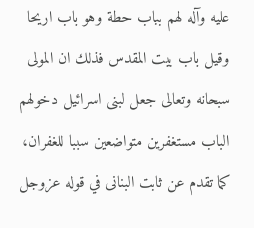عليه وآله لهم بباب حطة وهو باب اريحا وقيل باب بيت المقدس فذلك ان المولى سبحانه وتعالى جعل لبنى اسرائيل دخولهم الباب مستغفرين متواضعين سببا للغفران، كما تقدم عن ثابت البنانى في قوله عزوجل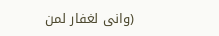(وانى لغفار لمن